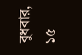বুধবার, ১৫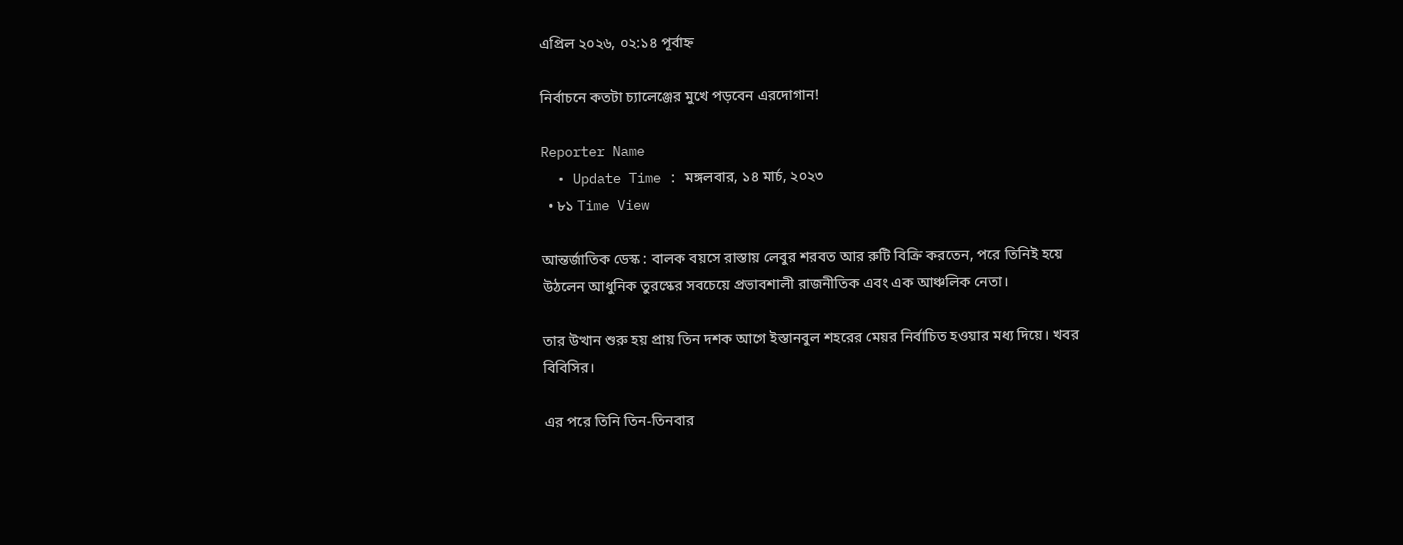এপ্রিল ২০২৬, ০২:১৪ পূর্বাহ্ন

নির্বাচনে কতটা চ্যালেঞ্জের মুখে পড়বেন এরদোগান!

Reporter Name
  • Update Time : মঙ্গলবার, ১৪ মার্চ, ২০২৩
  • ৮১ Time View

আন্তর্জাতিক ডেস্ক : বালক বয়সে রাস্তায় লেবুর শরবত আর রুটি বিক্রি করতেন, পরে তিনিই হয়ে উঠলেন আধুনিক তুরস্কের সবচেয়ে প্রভাবশালী রাজনীতিক এবং এক আঞ্চলিক নেতা।

তার উত্থান শুরু হয় প্রায় তিন দশক আগে ইস্তানবুল শহরের মেয়র নির্বাচিত হওয়ার মধ্য দিয়ে। খবর বিবিসির।

এর পরে তিনি তিন-তিনবার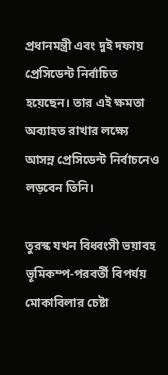প্রধানমন্ত্রী এবং দুই দফায় প্রেসিডেন্ট নির্বাচিত হয়েছেন। তার এই ক্ষমতা অব্যাহত রাখার লক্ষ্যে আসন্ন প্রেসিডেন্ট নির্বাচনেও লড়বেন তিনি।

তুরস্ক যখন বিধ্বংসী ভয়াবহ ভূমিকম্প-পরবর্তী বিপর্যয় মোকাবিলার চেষ্টা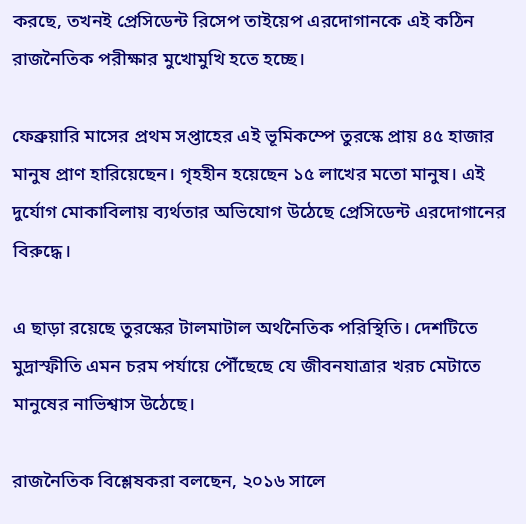করছে, তখনই প্রেসিডেন্ট রিসেপ তাইয়েপ এরদোগানকে এই কঠিন রাজনৈতিক পরীক্ষার মুখোমুখি হতে হচ্ছে।

ফেব্রুয়ারি মাসের প্রথম সপ্তাহের এই ভূমিকম্পে তুরস্কে প্রায় ৪৫ হাজার মানুষ প্রাণ হারিয়েছেন। গৃহহীন হয়েছেন ১৫ লাখের মতো মানুষ। এই দুর্যোগ মোকাবিলায় ব্যর্থতার অভিযোগ উঠেছে প্রেসিডেন্ট এরদোগানের বিরুদ্ধে।

এ ছাড়া রয়েছে তুরস্কের টালমাটাল অর্থনৈতিক পরিস্থিতি। দেশটিতে মুদ্রাস্ফীতি এমন চরম পর্যায়ে পৌঁছেছে যে জীবনযাত্রার খরচ মেটাতে মানুষের নাভিশ্বাস উঠেছে।

রাজনৈতিক বিশ্লেষকরা বলছেন, ২০১৬ সালে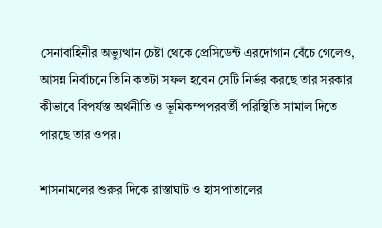সেনাবাহিনীর অভ্যুত্থান চেষ্টা থেকে প্রেসিডেন্ট এরদোগান বেঁচে গেলেও, আসন্ন নির্বাচনে তিনি কতটা সফল হবেন সেটি নির্ভর করছে তার সরকার কীভাবে বিপর্যস্ত অর্থনীতি ও ভূমিকম্পপরবর্তী পরিস্থিতি সামাল দিতে পারছে তার ওপর।

শাসনামলের শুরুর দিকে রাস্তাঘাট ও হাসপাতালের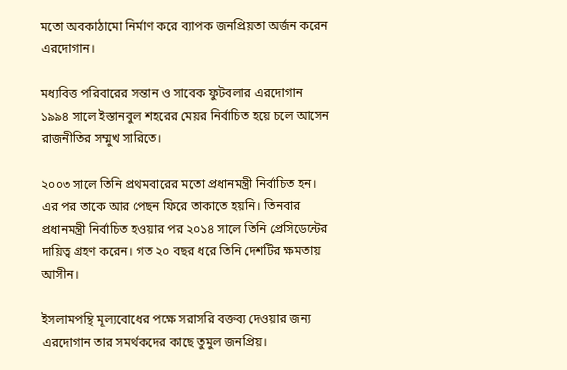মতো অবকাঠামো নির্মাণ করে ব্যাপক জনপ্রিয়তা অর্জন করেন এরদোগান।

মধ্যবিত্ত পরিবারের সন্তান ও সাবেক ফুটবলার এরদোগান ১৯৯৪ সালে ইস্তানবুল শহরের মেয়র নির্বাচিত হয়ে চলে আসেন রাজনীতির সম্মুখ সারিতে।

২০০৩ সালে তিনি প্রথমবারের মতো প্রধানমন্ত্রী নির্বাচিত হন। এর পর তাকে আর পেছন ফিরে তাকাতে হয়নি। তিনবার প্রধানমন্ত্রী নির্বাচিত হওয়ার পর ২০১৪ সালে তিনি প্রেসিডেন্টের দায়িত্ব গ্রহণ করেন। গত ২০ বছর ধরে তিনি দেশটির ক্ষমতায় আসীন।

ইসলামপন্থি মূল্যবোধের পক্ষে সরাসরি বক্তব্য দেওয়ার জন্য এরদোগান তার সমর্থকদের কাছে তুমুল জনপ্রিয়।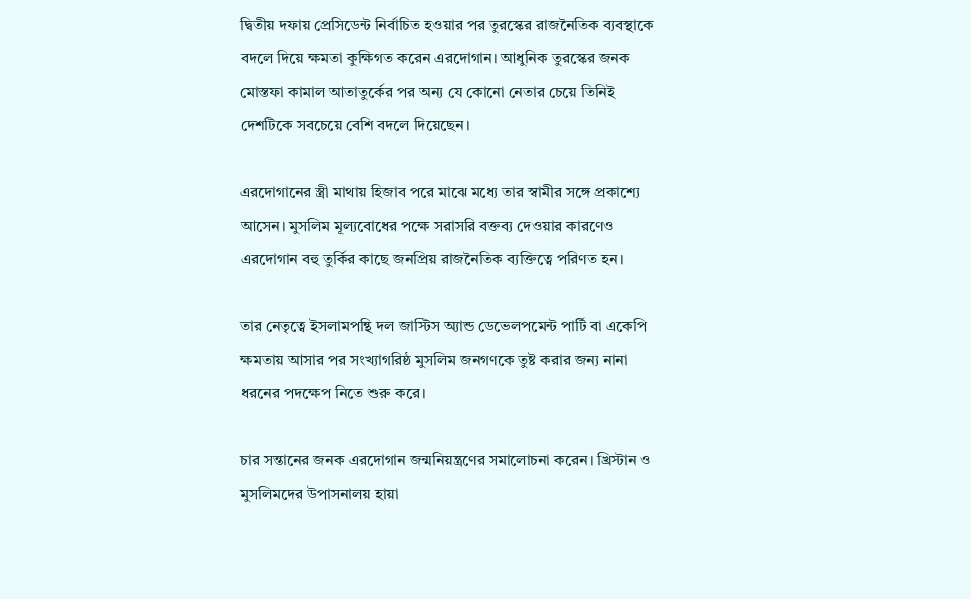দ্বিতীয় দফায় প্রেসিডেন্ট নির্বাচিত হওয়ার পর তুরস্কের রাজনৈতিক ব্যবস্থাকে বদলে দিয়ে ক্ষমতা কুক্ষিগত করেন এরদোগান। আধুনিক তুরস্কের জনক মোস্তফা কামাল আতাতুর্কের পর অন্য যে কোনো নেতার চেয়ে তিনিই দেশটিকে সবচেয়ে বেশি বদলে দিয়েছেন।

এরদোগানের স্ত্রী মাথায় হিজাব পরে মাঝে মধ্যে তার স্বামীর সঙ্গে প্রকাশ্যে আসেন। মুসলিম মূল্যবোধের পক্ষে সরাসরি বক্তব্য দেওয়ার কারণেও এরদোগান বহু তুর্কির কাছে জনপ্রিয় রাজনৈতিক ব্যক্তিত্বে পরিণত হন।

তার নেতৃত্বে ইসলামপন্থি দল জাস্টিস অ্যান্ড ডেভেলপমেন্ট পার্টি বা একেপি ক্ষমতায় আসার পর সংখ্যাগরিষ্ঠ মুসলিম জনগণকে তুষ্ট করার জন্য নানা ধরনের পদক্ষেপ নিতে শুরু করে।

চার সন্তানের জনক এরদোগান জন্মনিয়ন্ত্রণের সমালোচনা করেন। খ্রিস্টান ও মুসলিমদের উপাসনালয় হায়া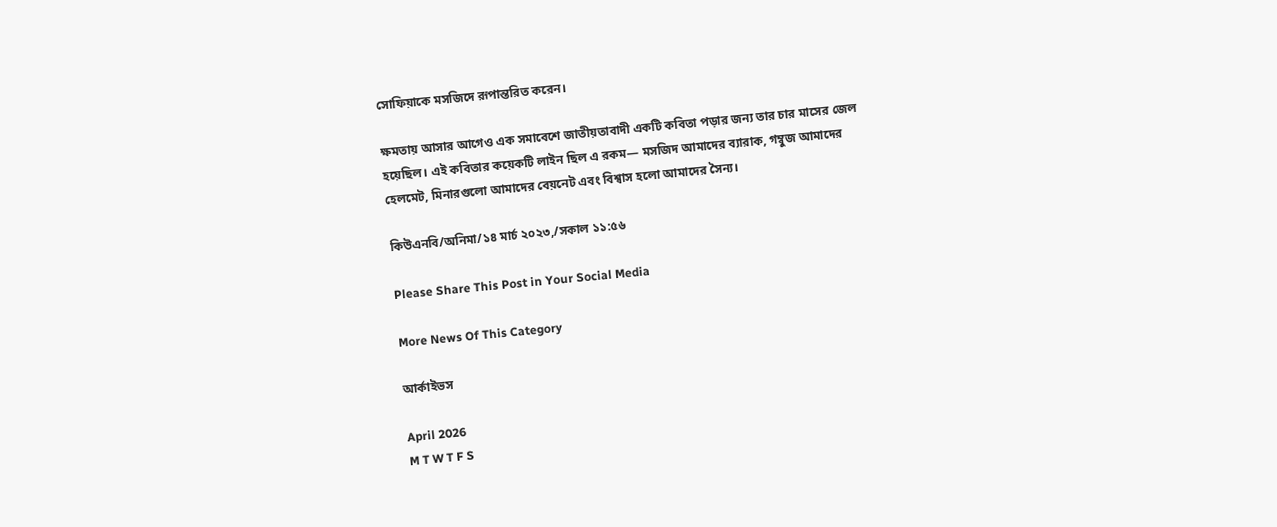সোফিয়াকে মসজিদে রূপান্তরিত করেন।

ক্ষমতায় আসার আগেও এক সমাবেশে জাতীয়তাবাদী একটি কবিতা পড়ার জন্য তার চার মাসের জেল হয়েছিল। এই কবিতার কয়েকটি লাইন ছিল এ রকম— মসজিদ আমাদের ব্যারাক, গম্বুজ আমাদের হেলমেট, মিনারগুলো আমাদের বেয়নেট এবং বিশ্বাস হলো আমাদের সৈন্য।

কিউএনবি/অনিমা/১৪ মার্চ ২০২৩,/সকাল ১১:৫৬

Please Share This Post in Your Social Media

More News Of This Category

আর্কাইভস

April 2026
M T W T F S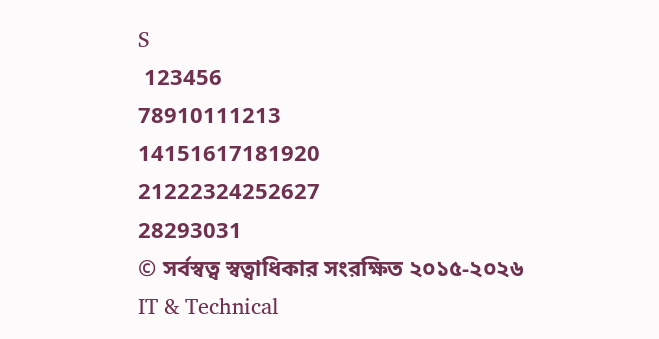S
 123456
78910111213
14151617181920
21222324252627
28293031
© সর্বস্বত্ব স্বত্বাধিকার সংরক্ষিত ২০১৫-২০২৬
IT & Technical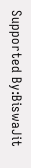Supported By:BiswaJit